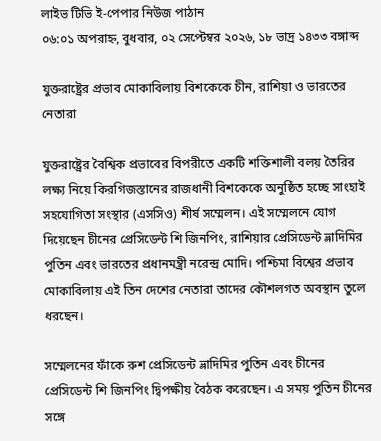লাইভ টিভি ই-পেপার নিউজ পাঠান
০৬:০১ অপরাহ্ন, বুধবার, ০২ সেপ্টেম্বর ২০২৬, ১৮ ভাদ্র ১৪৩৩ বঙ্গাব্দ

যুক্তরাষ্ট্রের প্রভাব মোকাবিলায় বিশকেকে চীন, রাশিয়া ও ভারতের নেতারা

যুক্তরাষ্ট্রের বৈশ্বিক প্রভাবের বিপরীতে একটি শক্তিশালী বলয় তৈরির লক্ষ্য নিয়ে কিরগিজস্তানের রাজধানী বিশকেকে অনুষ্ঠিত হচ্ছে সাংহাই সহযোগিতা সংস্থার (এসসিও) শীর্ষ সম্মেলন। এই সম্মেলনে যোগ দিয়েছেন চীনের প্রেসিডেন্ট শি জিনপিং, রাশিয়ার প্রেসিডেন্ট ভ্লাদিমির পুতিন এবং ভারতের প্রধানমন্ত্রী নরেন্দ্র মোদি। পশ্চিমা বিশ্বের প্রভাব মোকাবিলায় এই তিন দেশের নেতারা তাদের কৌশলগত অবস্থান তুলে ধরছেন।

সম্মেলনের ফাঁকে রুশ প্রেসিডেন্ট ভ্লাদিমির পুতিন এবং চীনের প্রেসিডেন্ট শি জিনপিং দ্বিপক্ষীয় বৈঠক করেছেন। এ সময় পুতিন চীনের সঙ্গে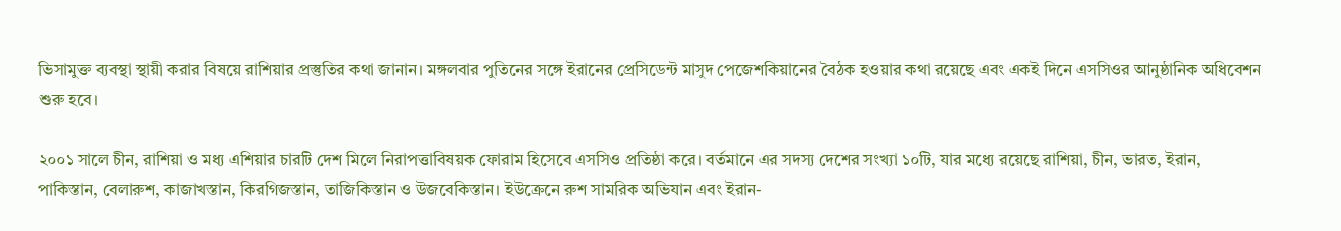ভিসামুক্ত ব্যবস্থা স্থায়ী করার বিষয়ে রাশিয়ার প্রস্তুতির কথা জানান। মঙ্গলবার পুতিনের সঙ্গে ইরানের প্রেসিডেন্ট মাসুদ পেজেশকিয়ানের বৈঠক হওয়ার কথা রয়েছে এবং একই দিনে এসসিওর আনুষ্ঠানিক অধিবেশন শুরু হবে।

২০০১ সালে চীন, রাশিয়া ও মধ্য এশিয়ার চারটি দেশ মিলে নিরাপত্তাবিষয়ক ফোরাম হিসেবে এসসিও প্রতিষ্ঠা করে। বর্তমানে এর সদস্য দেশের সংখ্যা ১০টি, যার মধ্যে রয়েছে রাশিয়া, চীন, ভারত, ইরান, পাকিস্তান, বেলারুশ, কাজাখস্তান, কিরগিজস্তান, তাজিকিস্তান ও উজবেকিস্তান। ইউক্রেনে রুশ সামরিক অভিযান এবং ইরান-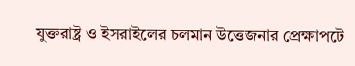যুক্তরাষ্ট্র ও ইসরাইলের চলমান উত্তেজনার প্রেক্ষাপটে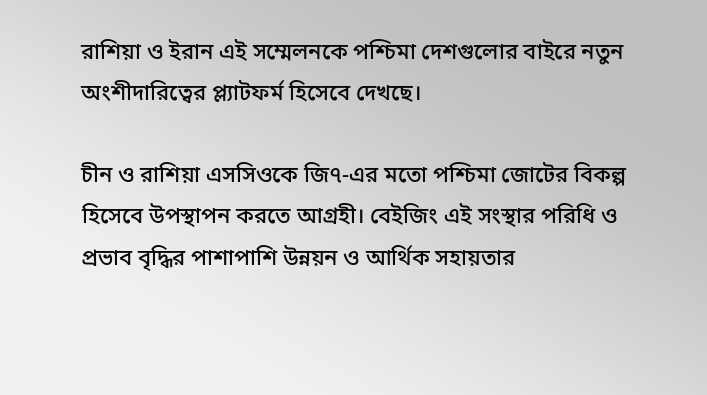রাশিয়া ও ইরান এই সম্মেলনকে পশ্চিমা দেশগুলোর বাইরে নতুন অংশীদারিত্বের প্ল্যাটফর্ম হিসেবে দেখছে।

চীন ও রাশিয়া এসসিওকে জি৭-এর মতো পশ্চিমা জোটের বিকল্প হিসেবে উপস্থাপন করতে আগ্রহী। বেইজিং এই সংস্থার পরিধি ও প্রভাব বৃদ্ধির পাশাপাশি উন্নয়ন ও আর্থিক সহায়তার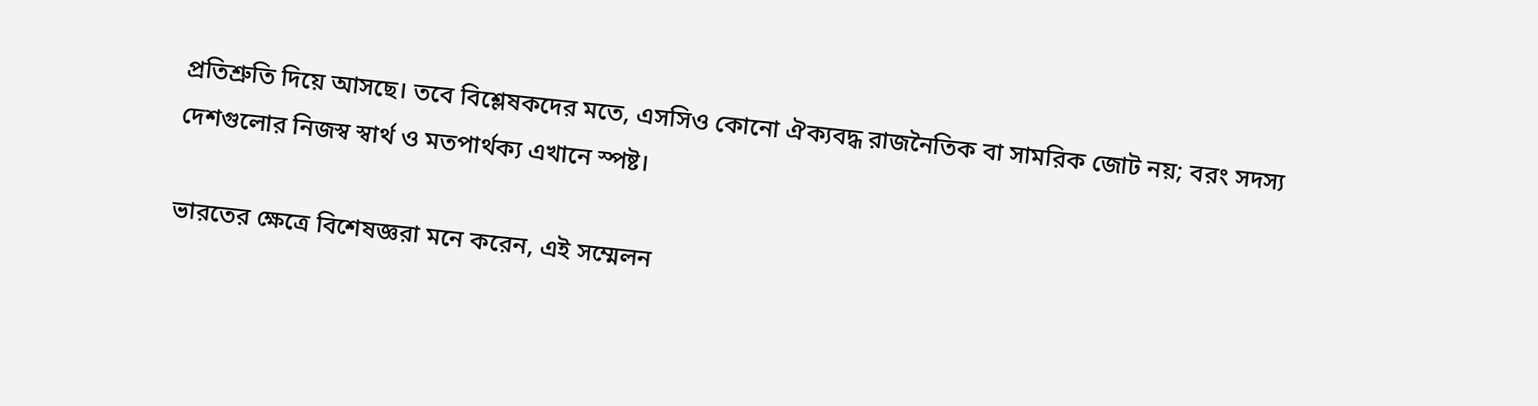প্রতিশ্রুতি দিয়ে আসছে। তবে বিশ্লেষকদের মতে, এসসিও কোনো ঐক্যবদ্ধ রাজনৈতিক বা সামরিক জোট নয়; বরং সদস্য দেশগুলোর নিজস্ব স্বার্থ ও মতপার্থক্য এখানে স্পষ্ট।

ভারতের ক্ষেত্রে বিশেষজ্ঞরা মনে করেন, এই সম্মেলন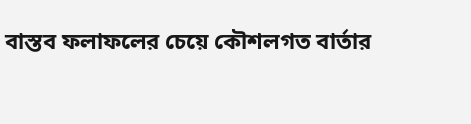বাস্তব ফলাফলের চেয়ে কৌশলগত বার্তার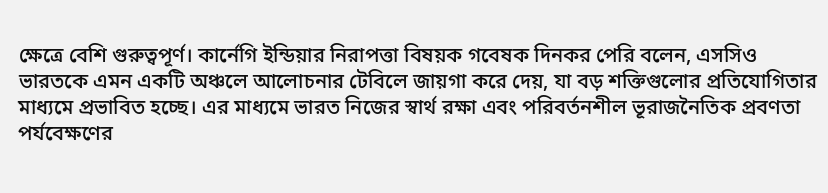ক্ষেত্রে বেশি গুরুত্বপূর্ণ। কার্নেগি ইন্ডিয়ার নিরাপত্তা বিষয়ক গবেষক দিনকর পেরি বলেন, এসসিও ভারতকে এমন একটি অঞ্চলে আলোচনার টেবিলে জায়গা করে দেয়, যা বড় শক্তিগুলোর প্রতিযোগিতার মাধ্যমে প্রভাবিত হচ্ছে। এর মাধ্যমে ভারত নিজের স্বার্থ রক্ষা এবং পরিবর্তনশীল ভূরাজনৈতিক প্রবণতা পর্যবেক্ষণের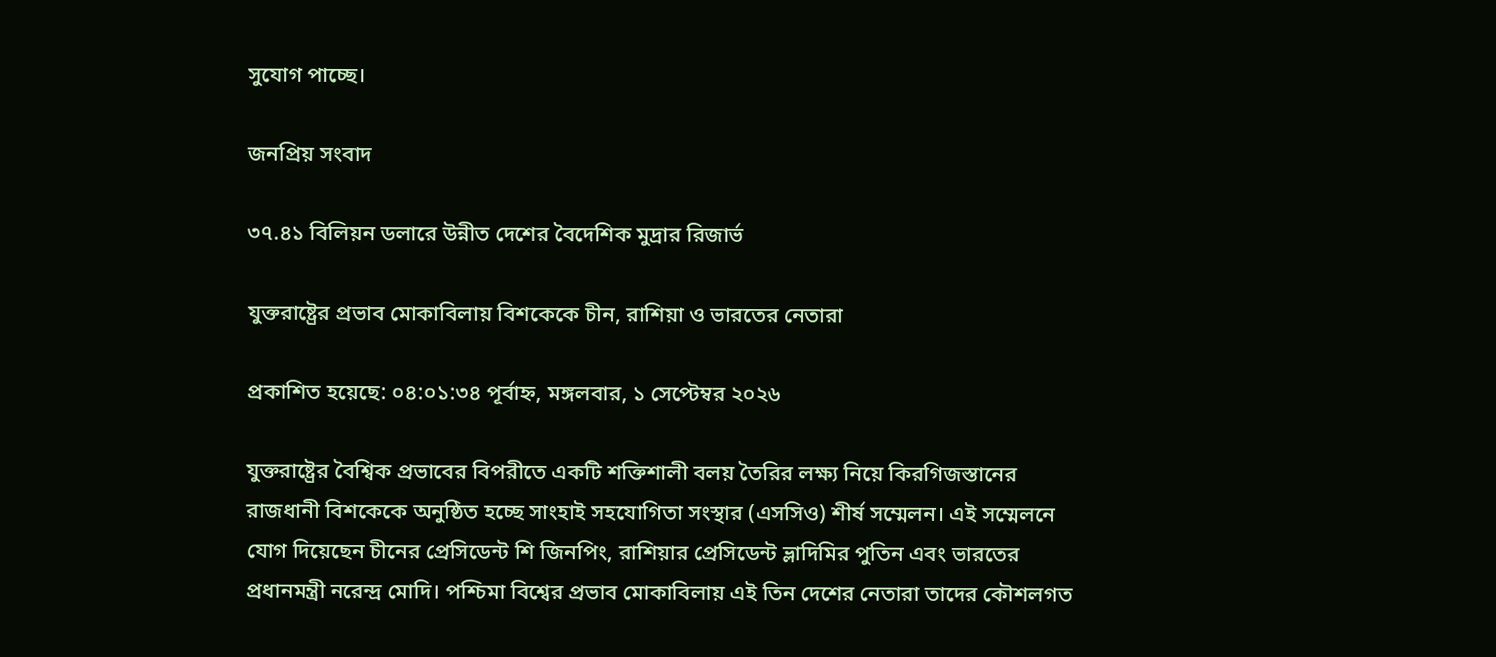সুযোগ পাচ্ছে।

জনপ্রিয় সংবাদ

৩৭.৪১ বিলিয়ন ডলারে উন্নীত দেশের বৈদেশিক মুদ্রার রিজার্ভ

যুক্তরাষ্ট্রের প্রভাব মোকাবিলায় বিশকেকে চীন, রাশিয়া ও ভারতের নেতারা

প্রকাশিত হয়েছে: ০৪:০১:৩৪ পূর্বাহ্ন, মঙ্গলবার, ১ সেপ্টেম্বর ২০২৬

যুক্তরাষ্ট্রের বৈশ্বিক প্রভাবের বিপরীতে একটি শক্তিশালী বলয় তৈরির লক্ষ্য নিয়ে কিরগিজস্তানের রাজধানী বিশকেকে অনুষ্ঠিত হচ্ছে সাংহাই সহযোগিতা সংস্থার (এসসিও) শীর্ষ সম্মেলন। এই সম্মেলনে যোগ দিয়েছেন চীনের প্রেসিডেন্ট শি জিনপিং, রাশিয়ার প্রেসিডেন্ট ভ্লাদিমির পুতিন এবং ভারতের প্রধানমন্ত্রী নরেন্দ্র মোদি। পশ্চিমা বিশ্বের প্রভাব মোকাবিলায় এই তিন দেশের নেতারা তাদের কৌশলগত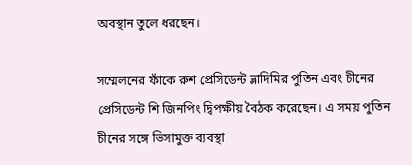অবস্থান তুলে ধরছেন।

সম্মেলনের ফাঁকে রুশ প্রেসিডেন্ট ভ্লাদিমির পুতিন এবং চীনের প্রেসিডেন্ট শি জিনপিং দ্বিপক্ষীয় বৈঠক করেছেন। এ সময় পুতিন চীনের সঙ্গে ভিসামুক্ত ব্যবস্থা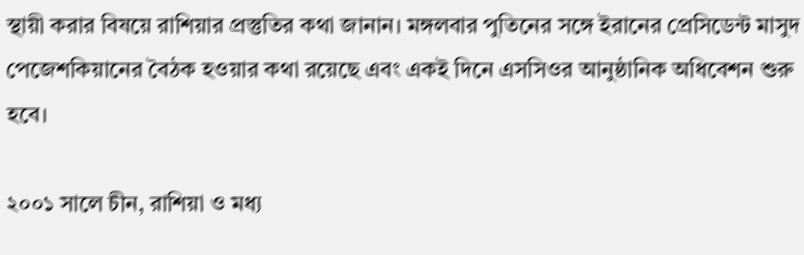স্থায়ী করার বিষয়ে রাশিয়ার প্রস্তুতির কথা জানান। মঙ্গলবার পুতিনের সঙ্গে ইরানের প্রেসিডেন্ট মাসুদ পেজেশকিয়ানের বৈঠক হওয়ার কথা রয়েছে এবং একই দিনে এসসিওর আনুষ্ঠানিক অধিবেশন শুরু হবে।

২০০১ সালে চীন, রাশিয়া ও মধ্য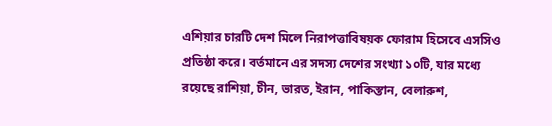এশিয়ার চারটি দেশ মিলে নিরাপত্তাবিষয়ক ফোরাম হিসেবে এসসিও প্রতিষ্ঠা করে। বর্তমানে এর সদস্য দেশের সংখ্যা ১০টি, যার মধ্যে রয়েছে রাশিয়া, চীন, ভারত, ইরান, পাকিস্তান, বেলারুশ,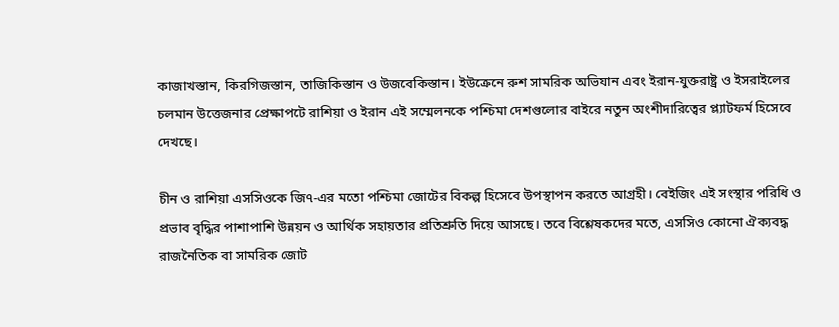কাজাখস্তান, কিরগিজস্তান, তাজিকিস্তান ও উজবেকিস্তান। ইউক্রেনে রুশ সামরিক অভিযান এবং ইরান-যুক্তরাষ্ট্র ও ইসরাইলের চলমান উত্তেজনার প্রেক্ষাপটে রাশিয়া ও ইরান এই সম্মেলনকে পশ্চিমা দেশগুলোর বাইরে নতুন অংশীদারিত্বের প্ল্যাটফর্ম হিসেবে দেখছে।

চীন ও রাশিয়া এসসিওকে জি৭-এর মতো পশ্চিমা জোটের বিকল্প হিসেবে উপস্থাপন করতে আগ্রহী। বেইজিং এই সংস্থার পরিধি ও প্রভাব বৃদ্ধির পাশাপাশি উন্নয়ন ও আর্থিক সহায়তার প্রতিশ্রুতি দিয়ে আসছে। তবে বিশ্লেষকদের মতে, এসসিও কোনো ঐক্যবদ্ধ রাজনৈতিক বা সামরিক জোট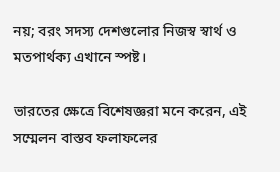নয়; বরং সদস্য দেশগুলোর নিজস্ব স্বার্থ ও মতপার্থক্য এখানে স্পষ্ট।

ভারতের ক্ষেত্রে বিশেষজ্ঞরা মনে করেন, এই সম্মেলন বাস্তব ফলাফলের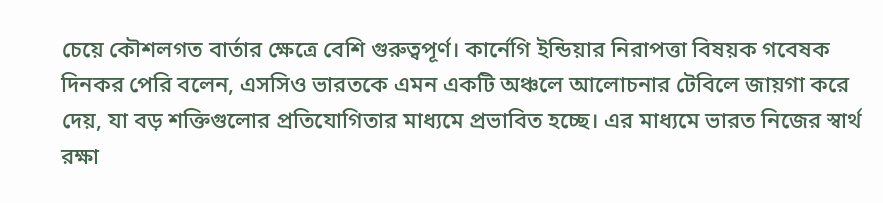চেয়ে কৌশলগত বার্তার ক্ষেত্রে বেশি গুরুত্বপূর্ণ। কার্নেগি ইন্ডিয়ার নিরাপত্তা বিষয়ক গবেষক দিনকর পেরি বলেন, এসসিও ভারতকে এমন একটি অঞ্চলে আলোচনার টেবিলে জায়গা করে দেয়, যা বড় শক্তিগুলোর প্রতিযোগিতার মাধ্যমে প্রভাবিত হচ্ছে। এর মাধ্যমে ভারত নিজের স্বার্থ রক্ষা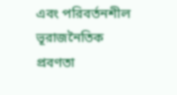এবং পরিবর্তনশীল ভূরাজনৈতিক প্রবণতা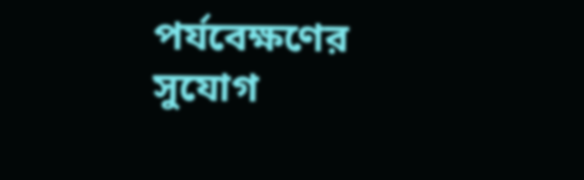পর্যবেক্ষণের সুযোগ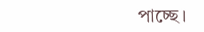পাচ্ছে।